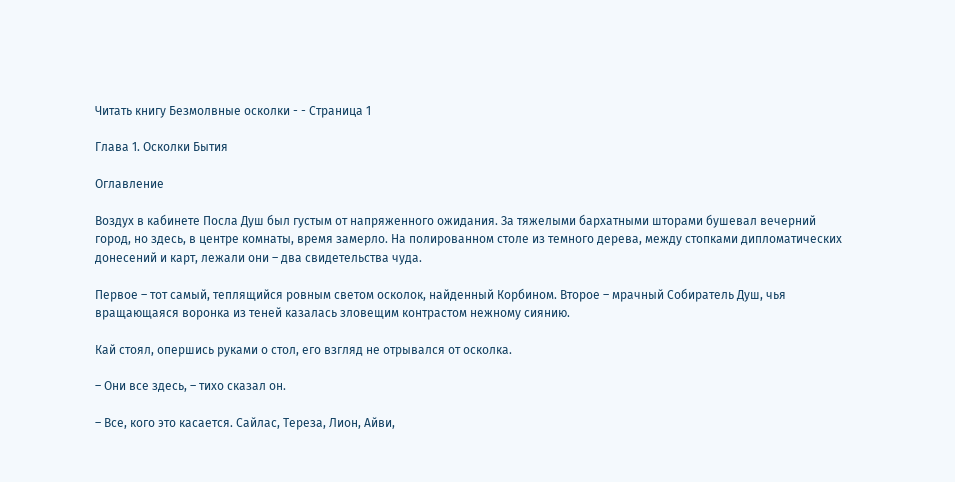Читать книгу Безмолвные осколки - - Страница 1

Глава 1. Осколки Бытия

Оглавление

Воздух в кабинете Посла Душ был густым от напряженного ожидания. За тяжелыми бархатными шторами бушевал вечерний город, но здесь, в центре комнаты, время замерло. На полированном столе из темного дерева, между стопками дипломатических донесений и карт, лежали они – два свидетельства чуда.

Первое – тот самый, теплящийся ровным светом осколок, найденный Корбином. Второе – мрачный Собиратель Душ, чья вращающаяся воронка из теней казалась зловещим контрастом нежному сиянию.

Кай стоял, опершись руками о стол, его взгляд не отрывался от осколка.

– Они все здесь, – тихо сказал он.

– Все, кого это касается. Сайлас, Тереза, Лион, Айви,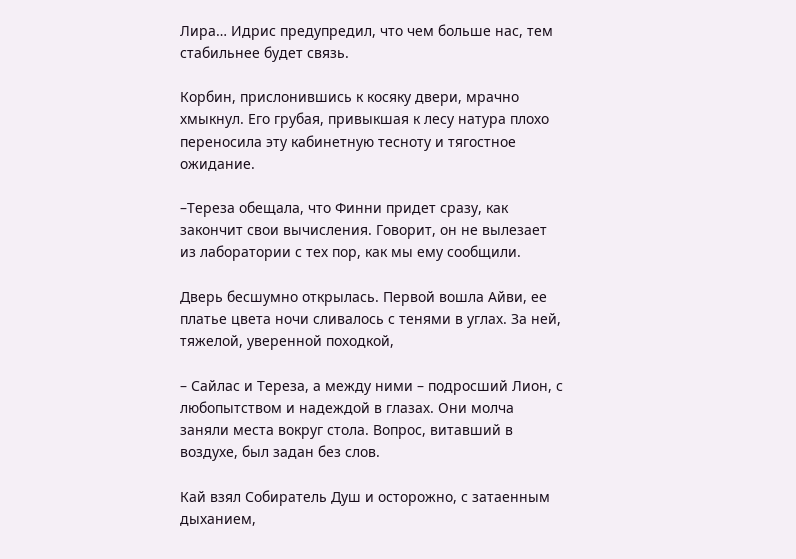Лира… Идрис предупредил, что чем больше нас, тем стабильнее будет связь.

Корбин, прислонившись к косяку двери, мрачно хмыкнул. Его грубая, привыкшая к лесу натура плохо переносила эту кабинетную тесноту и тягостное ожидание.

–Тереза обещала, что Финни придет сразу, как закончит свои вычисления. Говорит, он не вылезает из лаборатории с тех пор, как мы ему сообщили.

Дверь бесшумно открылась. Первой вошла Айви, ее платье цвета ночи сливалось с тенями в углах. За ней, тяжелой, уверенной походкой,

– Сайлас и Тереза, а между ними – подросший Лион, с любопытством и надеждой в глазах. Они молча заняли места вокруг стола. Вопрос, витавший в воздухе, был задан без слов.

Кай взял Собиратель Душ и осторожно, с затаенным дыханием,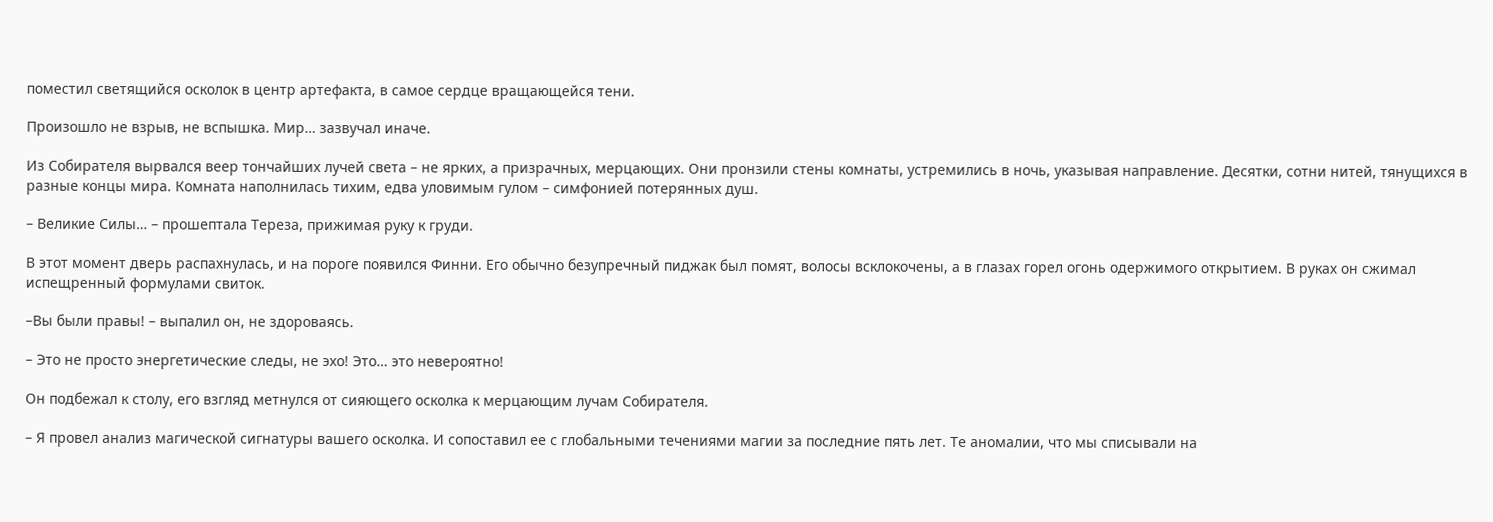поместил светящийся осколок в центр артефакта, в самое сердце вращающейся тени.

Произошло не взрыв, не вспышка. Мир… зазвучал иначе.

Из Собирателя вырвался веер тончайших лучей света – не ярких, а призрачных, мерцающих. Они пронзили стены комнаты, устремились в ночь, указывая направление. Десятки, сотни нитей, тянущихся в разные концы мира. Комната наполнилась тихим, едва уловимым гулом – симфонией потерянных душ.

– Великие Силы… – прошептала Тереза, прижимая руку к груди.

В этот момент дверь распахнулась, и на пороге появился Финни. Его обычно безупречный пиджак был помят, волосы всклокочены, а в глазах горел огонь одержимого открытием. В руках он сжимал испещренный формулами свиток.

–Вы были правы! – выпалил он, не здороваясь.

– Это не просто энергетические следы, не эхо! Это… это невероятно!

Он подбежал к столу, его взгляд метнулся от сияющего осколка к мерцающим лучам Собирателя.

– Я провел анализ магической сигнатуры вашего осколка. И сопоставил ее с глобальными течениями магии за последние пять лет. Те аномалии, что мы списывали на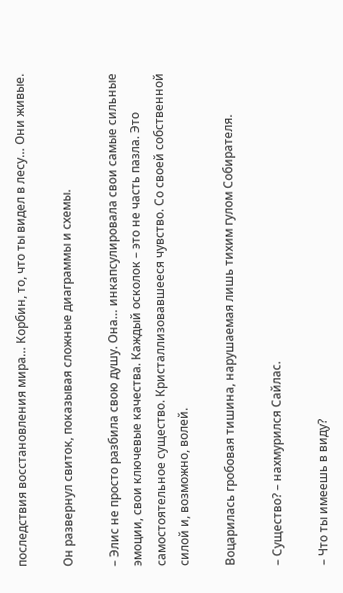последствия восстановления мира… Корбин, то, что ты видел в лесу… Они живые.

Он развернул свиток, показывая сложные диаграммы и схемы.

– Элис не просто разбила свою душу. Она… инкапсулировала свои самые сильные эмоции, свои ключевые качества. Каждый осколок – это не часть пазла. Это самостоятельное существо. Кристаллизовавшееся чувство. Со своей собственной силой и, возможно, волей.

Воцарилась гробовая тишина, нарушаемая лишь тихим гулом Собирателя.

– Существо? – нахмурился Сайлас.

– Что ты имеешь в виду?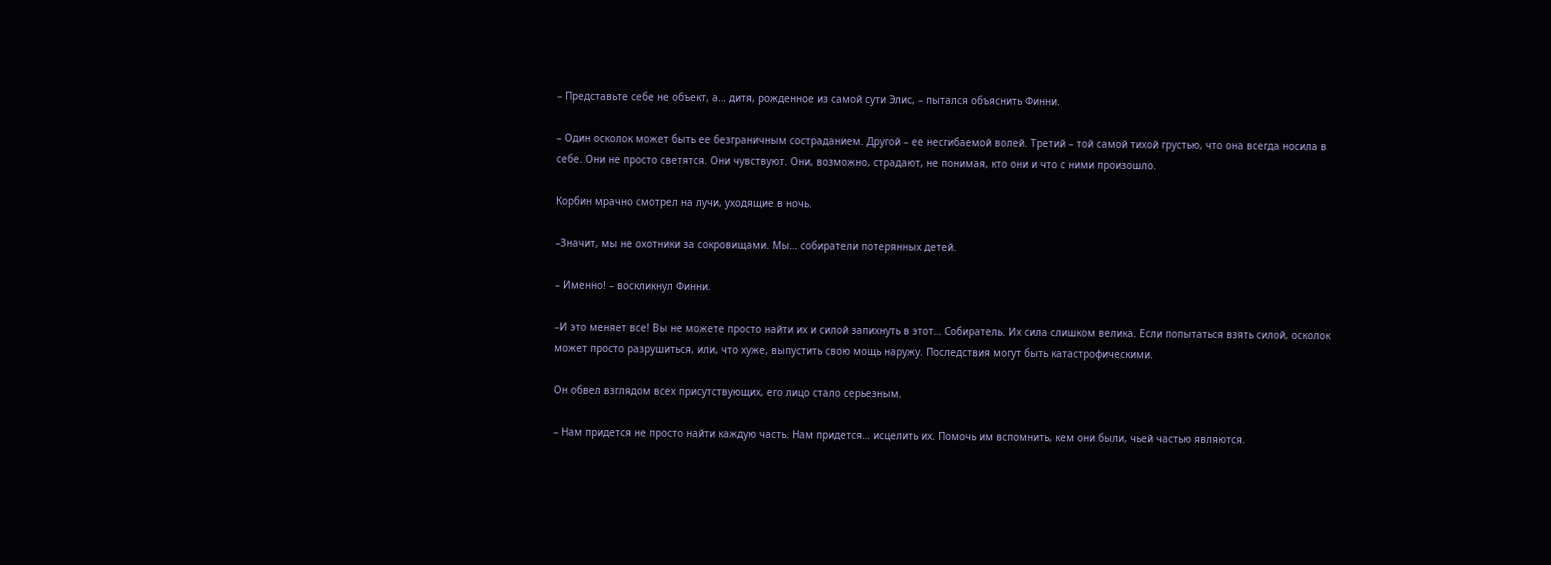– Представьте себе не объект, а… дитя, рожденное из самой сути Элис, – пытался объяснить Финни.

– Один осколок может быть ее безграничным состраданием. Другой – ее несгибаемой волей. Третий – той самой тихой грустью, что она всегда носила в себе. Они не просто светятся. Они чувствуют. Они, возможно, страдают, не понимая, кто они и что с ними произошло.

Корбин мрачно смотрел на лучи, уходящие в ночь.

–Значит, мы не охотники за сокровищами. Мы… собиратели потерянных детей.

– Именно! – воскликнул Финни.

–И это меняет все! Вы не можете просто найти их и силой запихнуть в этот… Собиратель. Их сила слишком велика. Если попытаться взять силой, осколок может просто разрушиться, или, что хуже, выпустить свою мощь наружу. Последствия могут быть катастрофическими.

Он обвел взглядом всех присутствующих, его лицо стало серьезным.

– Нам придется не просто найти каждую часть. Нам придется… исцелить их. Помочь им вспомнить, кем они были, чьей частью являются.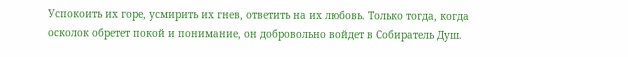Успокоить их горе, усмирить их гнев, ответить на их любовь. Только тогда, когда осколок обретет покой и понимание, он добровольно войдет в Собиратель Душ.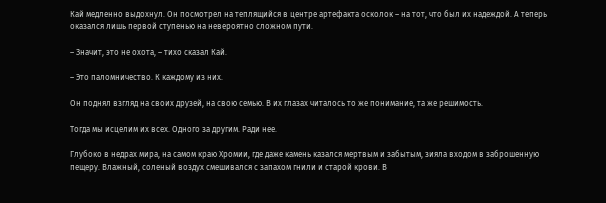Кай медленно выдохнул. Он посмотрел на теплящийся в центре артефакта осколок – на тот, что был их надеждой. А теперь оказался лишь первой ступенью на невероятно сложном пути.

– Значит, это не охота, – тихо сказал Кай.

– Это паломничество. К каждому из них.

Он поднял взгляд на своих друзей, на свою семью. В их глазах читалось то же понимание, та же решимость.

Тогда мы исцелим их всех. Одного за другим. Ради нее.

Глубоко в недрах мира, на самом краю Хромии, где даже камень казался мертвым и забытым, зияла входом в заброшенную пещеру. Влажный, соленый воздух смешивался с запахом гнили и старой крови. В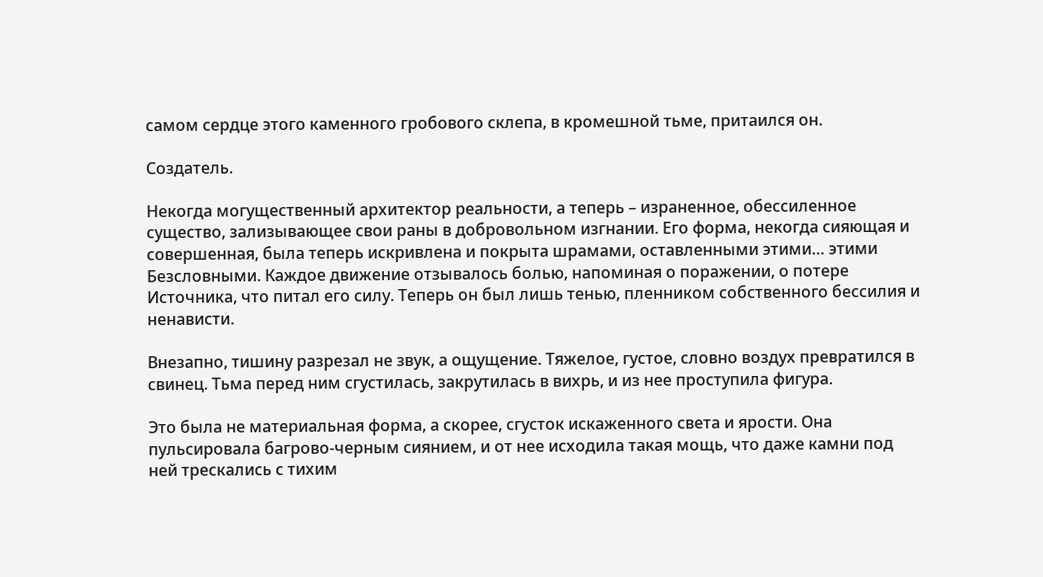самом сердце этого каменного гробового склепа, в кромешной тьме, притаился он.

Создатель.

Некогда могущественный архитектор реальности, а теперь – израненное, обессиленное существо, зализывающее свои раны в добровольном изгнании. Его форма, некогда сияющая и совершенная, была теперь искривлена и покрыта шрамами, оставленными этими… этими Безсловными. Каждое движение отзывалось болью, напоминая о поражении, о потере Источника, что питал его силу. Теперь он был лишь тенью, пленником собственного бессилия и ненависти.

Внезапно, тишину разрезал не звук, а ощущение. Тяжелое, густое, словно воздух превратился в свинец. Тьма перед ним сгустилась, закрутилась в вихрь, и из нее проступила фигура.

Это была не материальная форма, а скорее, сгусток искаженного света и ярости. Она пульсировала багрово-черным сиянием, и от нее исходила такая мощь, что даже камни под ней трескались с тихим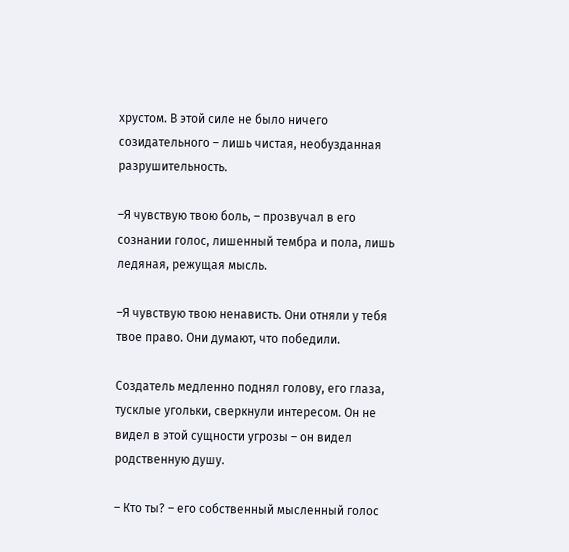хрустом. В этой силе не было ничего созидательного – лишь чистая, необузданная разрушительность.

–Я чувствую твою боль, – прозвучал в его сознании голос, лишенный тембра и пола, лишь ледяная, режущая мысль.

–Я чувствую твою ненависть. Они отняли у тебя твое право. Они думают, что победили.

Создатель медленно поднял голову, его глаза, тусклые угольки, сверкнули интересом. Он не видел в этой сущности угрозы – он видел родственную душу.

– Кто ты? – его собственный мысленный голос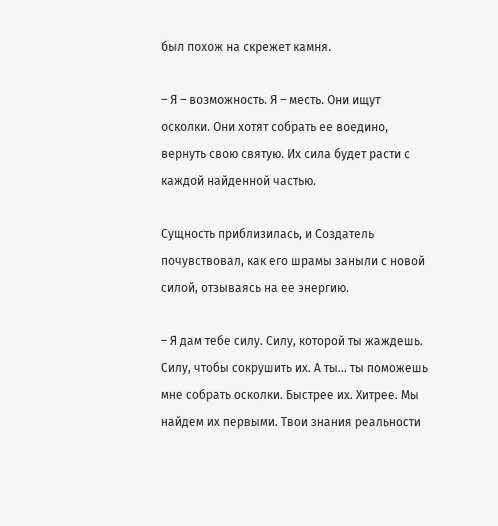был похож на скрежет камня.

– Я – возможность. Я – месть. Они ищут осколки. Они хотят собрать ее воедино, вернуть свою святую. Их сила будет расти с каждой найденной частью.

Сущность приблизилась, и Создатель почувствовал, как его шрамы заныли с новой силой, отзываясь на ее энергию.

– Я дам тебе силу. Силу, которой ты жаждешь. Силу, чтобы сокрушить их. А ты… ты поможешь мне собрать осколки. Быстрее их. Хитрее. Мы найдем их первыми. Твои знания реальности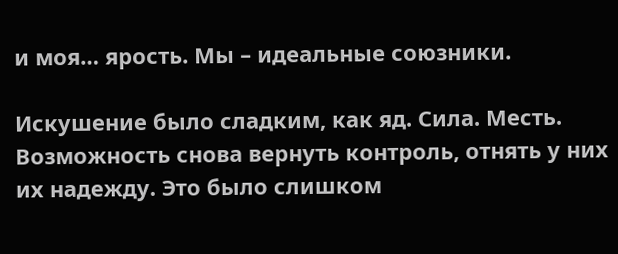и моя… ярость. Мы – идеальные союзники.

Искушение было сладким, как яд. Сила. Месть. Возможность снова вернуть контроль, отнять у них их надежду. Это было слишком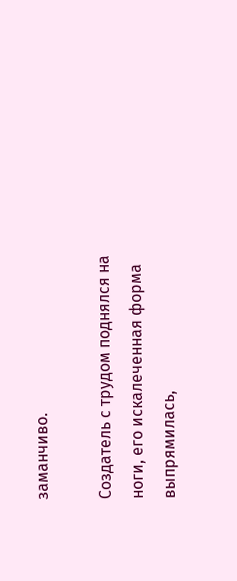заманчиво.

Создатель с трудом поднялся на ноги, его искалеченная форма выпрямилась,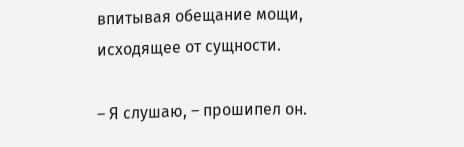впитывая обещание мощи, исходящее от сущности.

– Я слушаю, – прошипел он.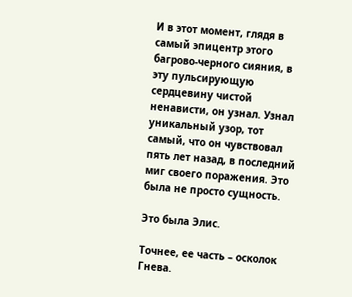И в этот момент, глядя в самый эпицентр этого багрово-черного сияния, в эту пульсирующую сердцевину чистой ненависти, он узнал. Узнал уникальный узор, тот самый, что он чувствовал пять лет назад, в последний миг своего поражения. Это была не просто сущность.

Это была Элис.

Точнее, ее часть – осколок Гнева.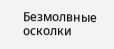Безмолвные осколки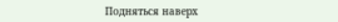Подняться наверх